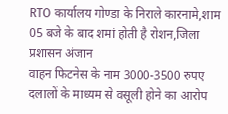RTO कार्यालय गोण्डा के निराले कारनामे,शाम 05 बजे के बाद शमां होती है रोशन,जिला प्रशासन अंजान
वाहन फिटनेस के नाम 3000-3500 रुपए दलालों के माध्यम से वसूली होने का आरोप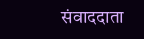संवाददाता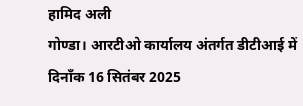हामिद अली
गोण्डा। आरटीओ कार्यालय अंतर्गत डीटीआई में दिनाँक 16 सितंबर 2025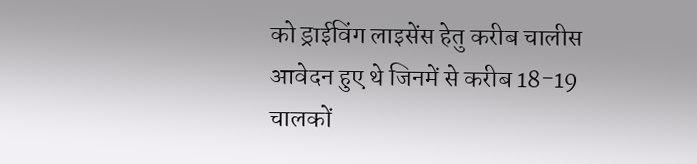को ड्राईविंग लाइसेंस हेतु करीब चालीस आवेदन हुए थे जिनमें से करीब 18-19 चालकों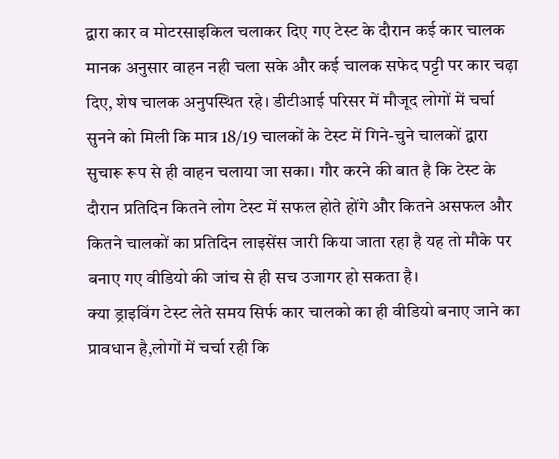द्वारा कार व मोटरसाइकिल चलाकर दिए गए टेस्ट के दौरान कई कार चालक मानक अनुसार वाहन नही चला सके और कई चालक सफेद पट्टी पर कार चढ़ा दिए, शेष चालक अनुपस्थित रहे। डीटीआई परिसर में मौजूद लोगों में चर्चा सुनने को मिली कि मात्र 18/19 चालकों के टेस्ट में गिने-चुने चालकों द्वारा सुचारू रूप से ही वाहन चलाया जा सका। गौर करने की बात है कि टेस्ट के दौरान प्रतिदिन कितने लोग टेस्ट में सफल होते होंगे और कितने असफल और कितने चालकों का प्रतिदिन लाइसेंस जारी किया जाता रहा है यह तो मौके पर बनाए गए वीडियो की जांच से ही सच उजागर हो सकता है।
क्या ड्राइविंग टेस्ट लेते समय सिर्फ कार चालको का ही वीडियो बनाए जाने का प्रावधान है,लोगों में चर्चा रही कि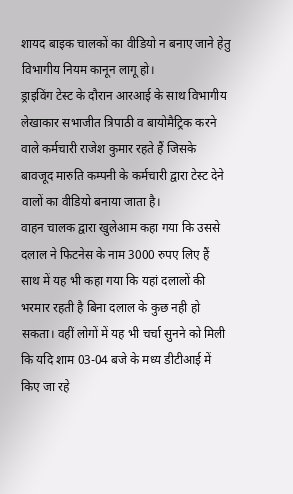शायद बाइक चालकों का वीडियो न बनाए जाने हेतु विभागीय नियम कानून लागू हो।
ड्राइविंग टेस्ट के दौरान आरआई के साथ विभागीय लेखाकार सभाजीत त्रिपाठी व बायोमैट्रिक करने वाले कर्मचारी राजेश कुमार रहते हैं जिसके बावजूद मारुति कम्पनी के कर्मचारी द्वारा टेस्ट देने वालों का वीडियो बनाया जाता है।
वाहन चालक द्वारा खुलेआम कहा गया कि उससे दलाल ने फिटनेस के नाम 3000 रुपए लिए हैं साथ में यह भी कहा गया कि यहां दलालों की भरमार रहती है बिना दलाल के कुछ नही हो सकता। वहीं लोगों में यह भी चर्चा सुनने को मिली कि यदि शाम 03-04 बजे के मध्य डीटीआई में किए जा रहे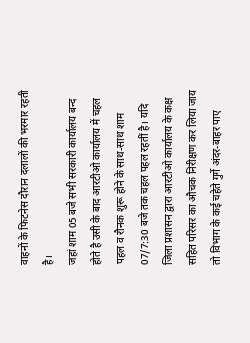वाहनों के फिटनेस दौरान दलालों की भरमार रहती है।
जहां शाम 05 बजे सभी सरकारी कार्यालय बन्द होते है उसी के बाद आरटीओ कार्यालय में चहल पहल व रौनक शुरू होने के साथ-साथ शाम 07/7:30 बजे तक चहल पहल रहतीं है। यदि जिला प्रशासन द्वारा आरटीओ कार्यालय के कक्ष सहित परिसर का औचक निरीक्षण कर लिया जाय तो विभाग के कई चहेते गुर्गे अंदर-बाहर पाए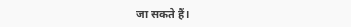जा सकते हैं।